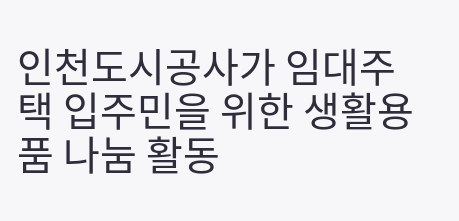인천도시공사가 임대주택 입주민을 위한 생활용품 나눔 활동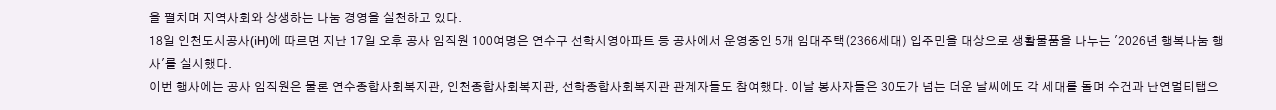을 펼치며 지역사회와 상생하는 나눔 경영을 실천하고 있다.
18일 인천도시공사(iH)에 따르면 지난 17일 오후 공사 임직원 100여명은 연수구 선학시영아파트 등 공사에서 운영중인 5개 임대주택(2366세대) 입주민을 대상으로 생활물품을 나누는 '2026년 행복나눔 행사'를 실시했다.
이번 행사에는 공사 임직원은 물론 연수종합사회복지관, 인천종합사회복지관, 선학종합사회복지관 관계자들도 참여했다. 이날 봉사자들은 30도가 넘는 더운 날씨에도 각 세대를 돌며 수건과 난연멀티탭으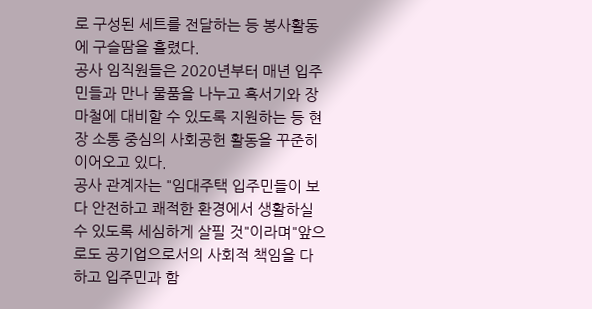로 구성된 세트를 전달하는 등 봉사활동에 구슬땀을 흘렸다.
공사 임직원들은 2020년부터 매년 입주민들과 만나 물품을 나누고 혹서기와 장마철에 대비할 수 있도록 지원하는 등 현장 소통 중심의 사회공헌 활동을 꾸준히 이어오고 있다.
공사 관계자는 "임대주택 입주민들이 보다 안전하고 쾌적한 환경에서 생활하실 수 있도록 세심하게 살필 것"이라며"앞으로도 공기업으로서의 사회적 책임을 다하고 입주민과 함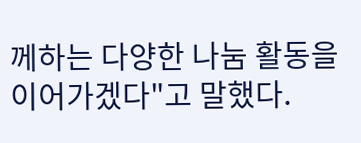께하는 다양한 나눔 활동을 이어가겠다"고 말했다.